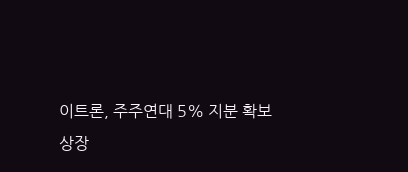이트론, 주주연대 5% 지분 확보
상장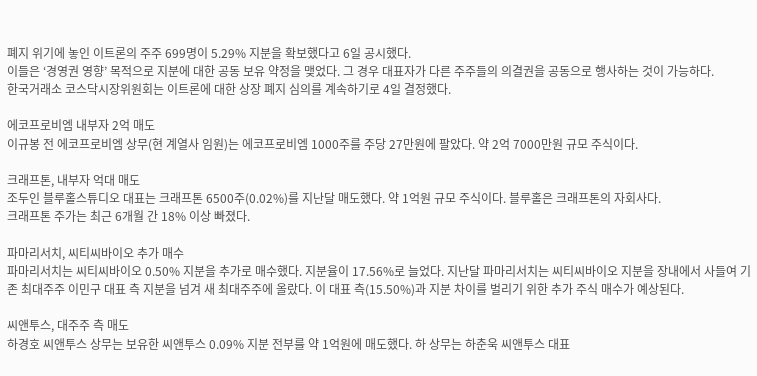폐지 위기에 놓인 이트론의 주주 699명이 5.29% 지분을 확보했다고 6일 공시했다.
이들은 ‘경영권 영향’ 목적으로 지분에 대한 공동 보유 약정을 맺었다. 그 경우 대표자가 다른 주주들의 의결권을 공동으로 행사하는 것이 가능하다.
한국거래소 코스닥시장위원회는 이트론에 대한 상장 폐지 심의를 계속하기로 4일 결정했다.

에코프로비엠 내부자 2억 매도
이규봉 전 에코프로비엠 상무(현 계열사 임원)는 에코프로비엠 1000주를 주당 27만원에 팔았다. 약 2억 7000만원 규모 주식이다.

크래프톤, 내부자 억대 매도
조두인 블루홀스튜디오 대표는 크래프톤 6500주(0.02%)를 지난달 매도했다. 약 1억원 규모 주식이다. 블루홀은 크래프톤의 자회사다.
크래프톤 주가는 최근 6개월 간 18% 이상 빠졌다.

파마리서치, 씨티씨바이오 추가 매수
파마리서치는 씨티씨바이오 0.50% 지분을 추가로 매수했다. 지분율이 17.56%로 늘었다. 지난달 파마리서치는 씨티씨바이오 지분을 장내에서 사들여 기존 최대주주 이민구 대표 측 지분을 넘겨 새 최대주주에 올랐다. 이 대표 측(15.50%)과 지분 차이를 벌리기 위한 추가 주식 매수가 예상된다.

씨앤투스, 대주주 측 매도
하경호 씨앤투스 상무는 보유한 씨앤투스 0.09% 지분 전부를 약 1억원에 매도했다. 하 상무는 하춘욱 씨앤투스 대표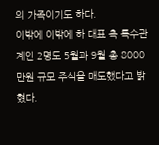의 가족이기도 하다.
이밖에 이밖에 하 대표 측 특수관계인 2명도 5월과 9월 총 8000만원 규모 주식을 매도했다고 밝혔다.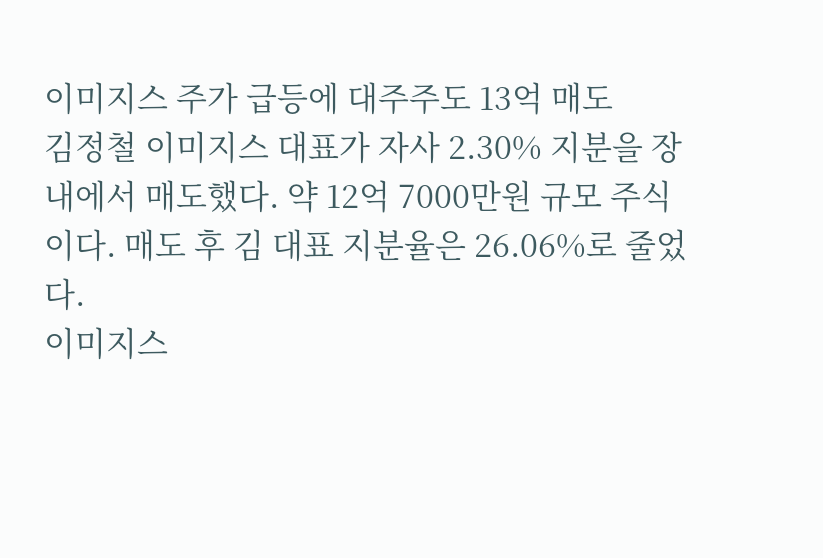이미지스 주가 급등에 대주주도 13억 매도
김정철 이미지스 대표가 자사 2.30% 지분을 장내에서 매도했다. 약 12억 7000만원 규모 주식이다. 매도 후 김 대표 지분율은 26.06%로 줄었다.
이미지스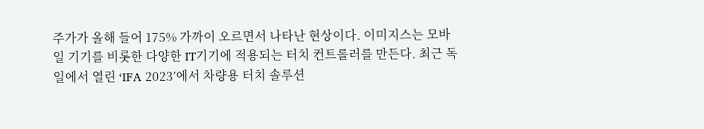주가가 올해 들어 175% 가까이 오르면서 나타난 현상이다. 이미지스는 모바일 기기를 비롯한 다양한 IT기기에 적용되는 터치 컨트롤러를 만든다. 최근 독일에서 열린 ‘IFA 2023’에서 차량용 터치 솔루션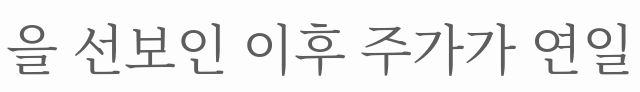을 선보인 이후 주가가 연일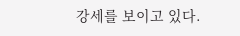강세를 보이고 있다.